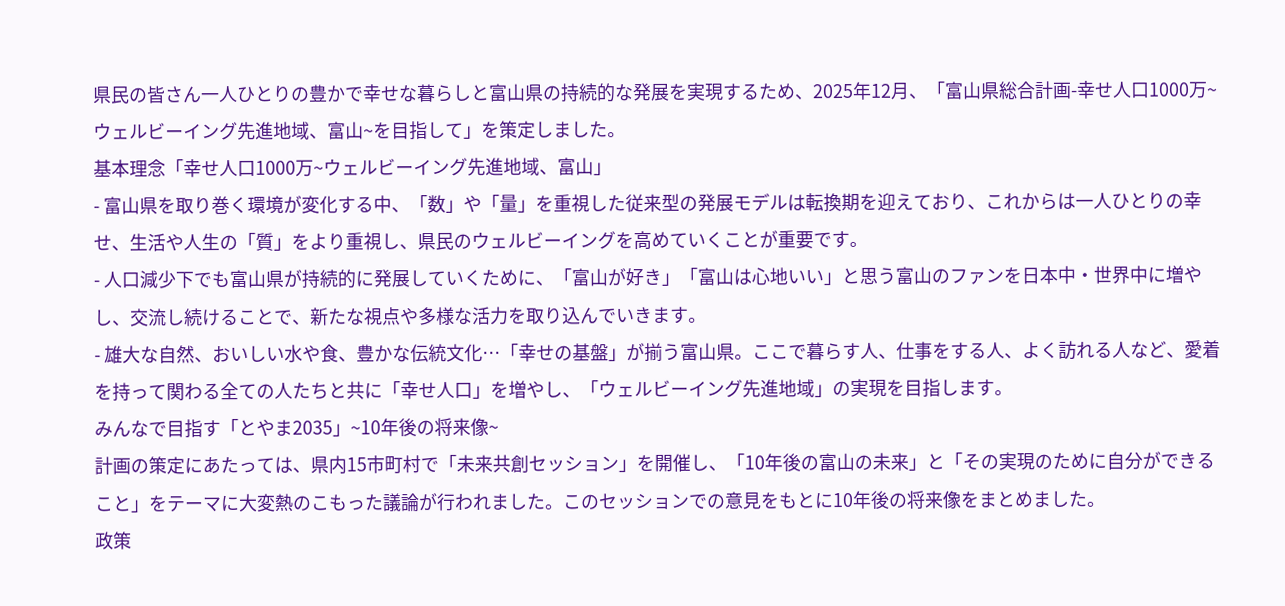県民の皆さん一人ひとりの豊かで幸せな暮らしと富山県の持続的な発展を実現するため、2025年12月、「富山県総合計画-幸せ人口1000万~ウェルビーイング先進地域、富山~を目指して」を策定しました。
基本理念「幸せ人口1000万~ウェルビーイング先進地域、富山」
- 富山県を取り巻く環境が変化する中、「数」や「量」を重視した従来型の発展モデルは転換期を迎えており、これからは一人ひとりの幸せ、生活や人生の「質」をより重視し、県民のウェルビーイングを高めていくことが重要です。
- 人口減少下でも富山県が持続的に発展していくために、「富山が好き」「富山は心地いい」と思う富山のファンを日本中・世界中に増やし、交流し続けることで、新たな視点や多様な活力を取り込んでいきます。
- 雄大な自然、おいしい水や食、豊かな伝統文化…「幸せの基盤」が揃う富山県。ここで暮らす人、仕事をする人、よく訪れる人など、愛着を持って関わる全ての人たちと共に「幸せ人口」を増やし、「ウェルビーイング先進地域」の実現を目指します。
みんなで目指す「とやま2035」~10年後の将来像~
計画の策定にあたっては、県内15市町村で「未来共創セッション」を開催し、「10年後の富山の未来」と「その実現のために自分ができること」をテーマに大変熱のこもった議論が行われました。このセッションでの意見をもとに10年後の将来像をまとめました。
政策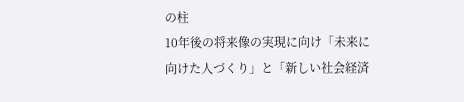の柱
10年後の将来像の実現に向け「未来に向けた人づくり」と「新しい社会経済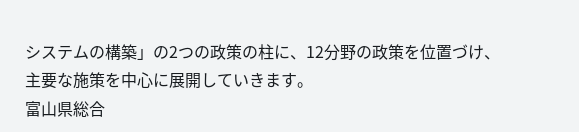システムの構築」の2つの政策の柱に、12分野の政策を位置づけ、主要な施策を中心に展開していきます。
富山県総合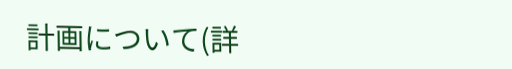計画について(詳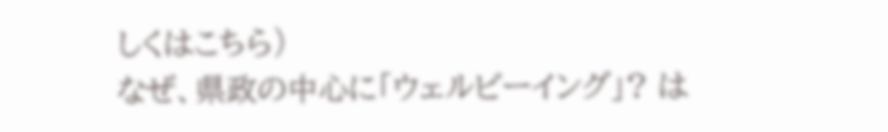しくはこちら)
なぜ、県政の中心に「ウェルビーイング」? は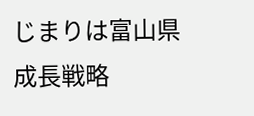じまりは富山県成長戦略